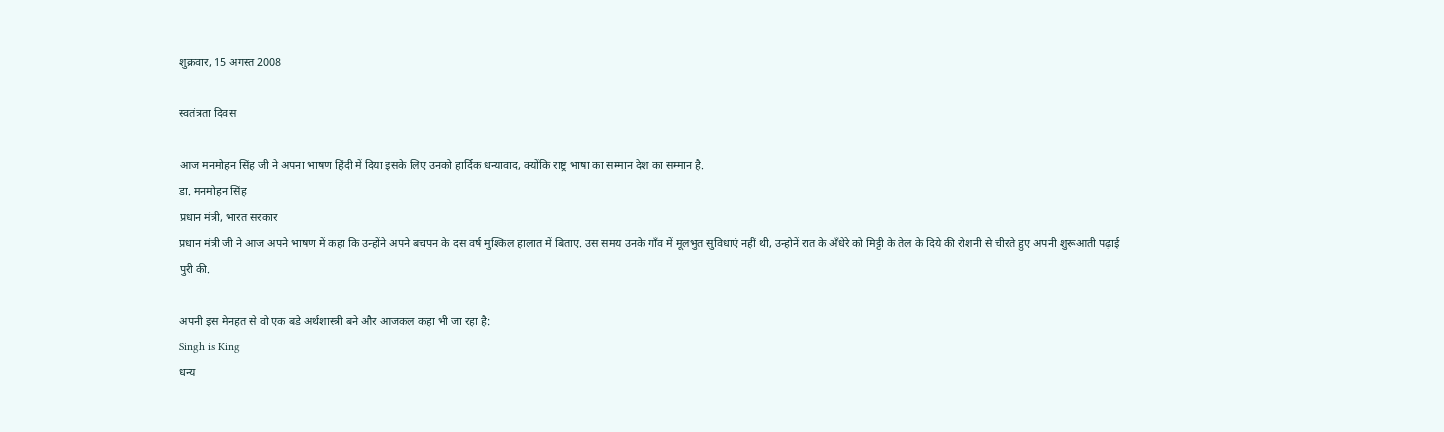शुक्रवार, 15 अगस्त 2008

स्वतंत्रता दिवस

आज मनमोहन सिंह जी ने अपना भाषण हिंदी में दिया इसके लिए उनको हार्दिक धन्यावाद, क्योंकि राष्ट्र भाषा का सम्मान देश का सम्मान है.
डा. मनमोहन सिंह
प्रधान मंत्री, भारत सरकार
प्रधान मंत्री जी ने आज अपने भाषण में कहा कि उन्होंने अपने बचपन के दस वर्ष मुश्किल हालात में बिताए. उस समय उनके गाँव में मूलभुत सुविधाएं नहीं थी, उन्होनें रात के अँधेरे को मिट्टी के तेल के दिये की रोशनी से चीरते हुए अपनी शुरूआती पढ़ाई पुरी की.

अपनी इस मेनहत से वो एक बडे अर्थशास्त्री बने और आजकल कहा भी जा रहा है:
Singh is King
धन्य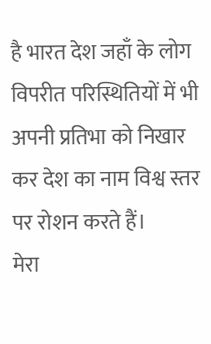है भारत देश जहाँ के लोग विपरीत परिस्थितियों में भी अपनी प्रतिभा को निखार कर देश का नाम विश्व स्तर पर रोशन करते हैं।
मेरा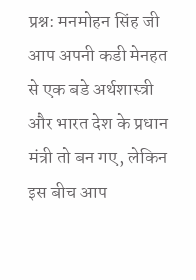प्रश्न: मनमोहन सिंह जी आप अपनी कडी मेनहत से एक बडे अर्थशास्त्री और भारत देश के प्रधान मंत्री तो बन गए, लेकिन इस बीच आप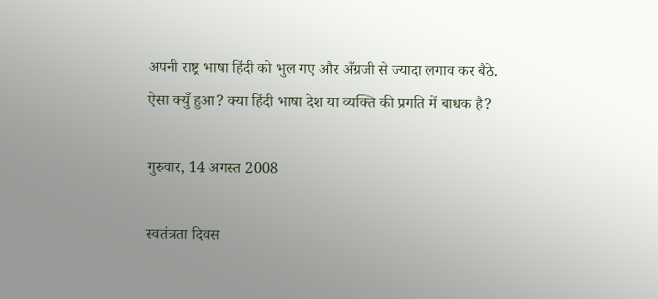अपनी राष्ट्र भाषा हिंदी को भुल गए और अँग्रजी से ज्यादा लगाव कर बैठे. ऐसा क्युँ हुआ? क्या हिंदी भाषा देश या व्यक्ति की प्रगति में बाधक है?

गुरुवार, 14 अगस्त 2008

स्वतंत्रता दिवस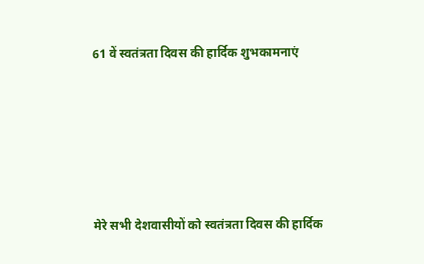61 वें स्वतंत्रता दिवस की हार्दिक शुभकामनाएं





मेरे सभी देशवासीयों को स्वतंत्रता दिवस की हार्दिक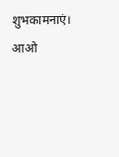शुभकामनाएं।
आओ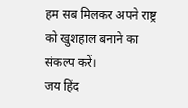हम सब मिलकर अपने राष्ट्र को खुशहाल बनाने का संकल्प करें।
जय हिंद